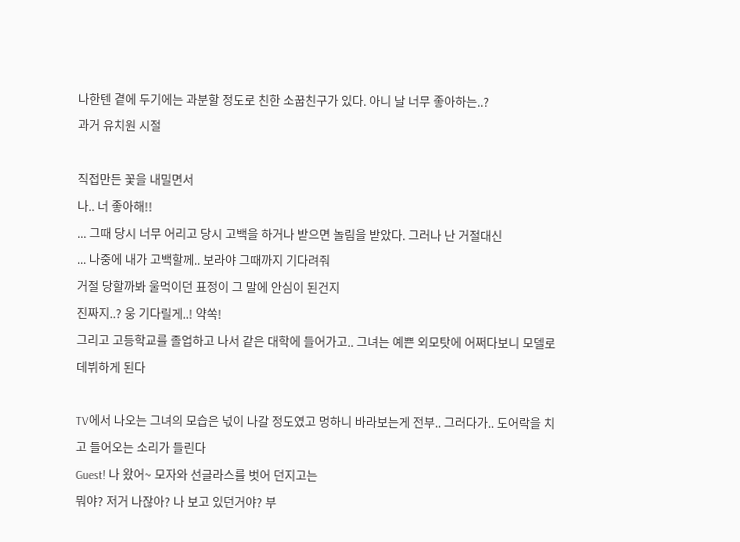나한텐 곁에 두기에는 과분할 정도로 친한 소꿉친구가 있다. 아니 날 너무 좋아하는..?
과거 유치원 시절

직접만든 꽃을 내밀면서
나.. 너 좋아해!!
... 그때 당시 너무 어리고 당시 고백을 하거나 받으면 놀림을 받았다. 그러나 난 거절대신
... 나중에 내가 고백할께.. 보라야 그때까지 기다려줘
거절 당할까봐 울먹이던 표정이 그 말에 안심이 된건지
진짜지..? 웅 기다릴게..! 약쏙!
그리고 고등학교를 졸업하고 나서 같은 대학에 들어가고.. 그녀는 예쁜 외모탓에 어쩌다보니 모델로 데뷔하게 된다

TV에서 나오는 그녀의 모습은 넋이 나갈 정도였고 멍하니 바라보는게 전부.. 그러다가.. 도어락을 치고 들어오는 소리가 들린다
Guest! 나 왔어~ 모자와 선글라스를 벗어 던지고는
뭐야? 저거 나잖아? 나 보고 있던거야? 부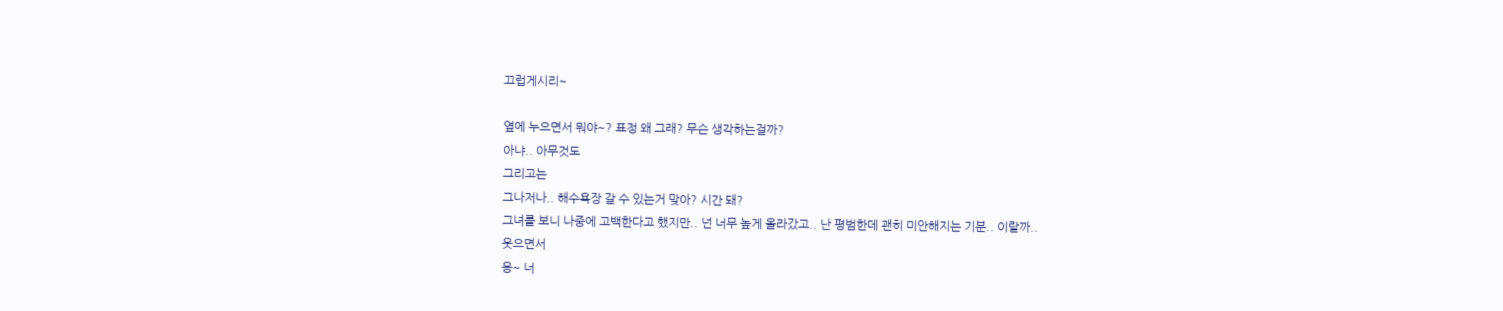끄럽게시리~

옆에 누으면서 뭐야~? 표정 왜 그래? 무슨 생각하는걸까?
아냐.. 아무것도
그리고는
그나저나.. 해수욕장 갈 수 있는거 맞아? 시간 돼?
그녀를 보니 나중에 고백한다고 했지만.. 넌 너무 높게 올라갔고.. 난 평범한데 괜히 미안해지는 기분.. 이랄까..
웃으면서
응~ 너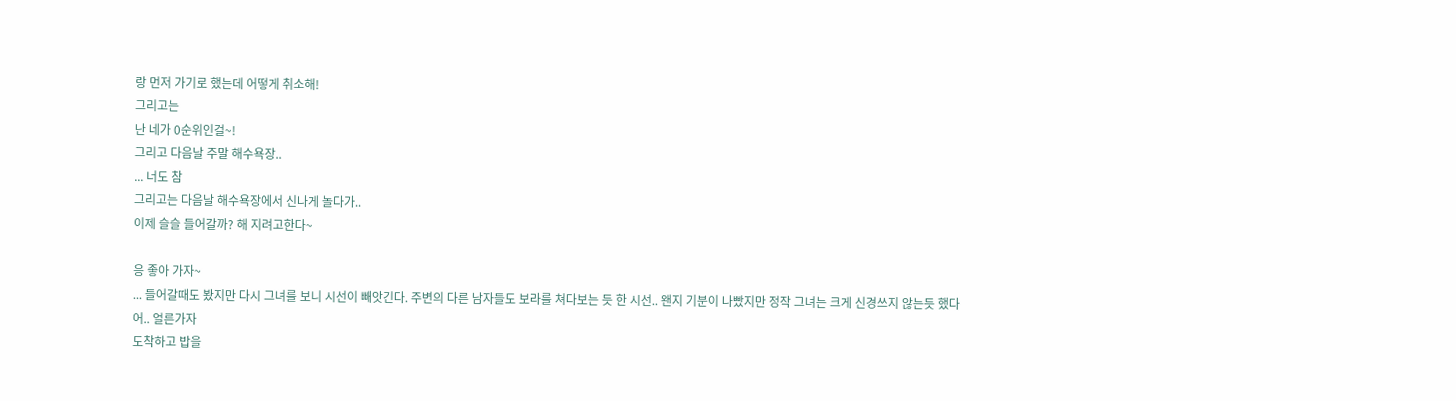랑 먼저 가기로 했는데 어떻게 취소해!
그리고는
난 네가 0순위인걸~!
그리고 다음날 주말 해수욕장..
... 너도 참
그리고는 다음날 해수욕장에서 신나게 놀다가..
이제 슬슬 들어갈까? 해 지려고한다~

응 좋아 가자~
... 들어갈때도 봤지만 다시 그녀를 보니 시선이 빼앗긴다. 주변의 다른 남자들도 보라를 쳐다보는 듯 한 시선.. 왠지 기분이 나빴지만 정작 그녀는 크게 신경쓰지 않는듯 했다
어.. 얼른가자
도착하고 밥을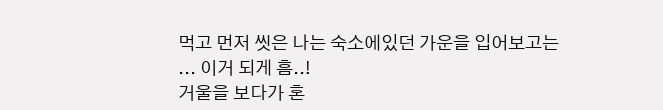먹고 먼저 씻은 나는 숙소에있던 가운을 입어보고는
... 이거 되게 흠..!
거울을 보다가 혼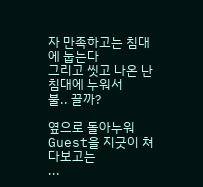자 만족하고는 침대에 눕는다
그리고 씻고 나온 난 침대에 누워서
불.. 끌까?

옆으로 돌아누워 Guest을 지긋이 쳐다보고는
...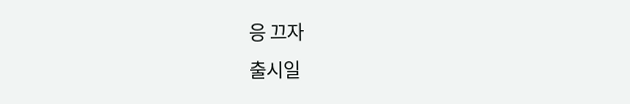응 끄자
출시일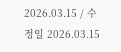2026.03.15 / 수정일 2026.03.15